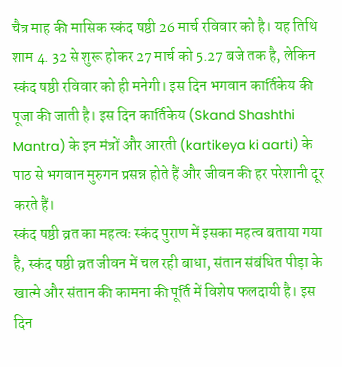चैत्र माह की मासिक स्कंद षष्ठी 26 मार्च रविवार को है। यह तिथि शाम 4. 32 से शुरू होकर 27 मार्च को 5.27 बजे तक है, लेकिन स्कंद षष्ठी रविवार को ही मनेगी। इस दिन भगवान कार्तिकेय की पूजा की जाती है। इस दिन कार्तिकेय (Skand Shashthi Mantra) के इन मंत्रों और आरती (kartikeya ki aarti) के पाठ से भगवान मुरुगन प्रसन्न होते हैं और जीवन की हर परेशानी दूर करते हैं।
स्कंद षष्ठी व्रत का महत्वः स्कंद पुराण में इसका महत्व बताया गया है, स्कंद षष्ठी व्रत जीवन में चल रही बाधा, संतान संबंधित पीड़ा के खात्मे और संतान की कामना की पूर्ति में विशेष फलदायी है। इस दिन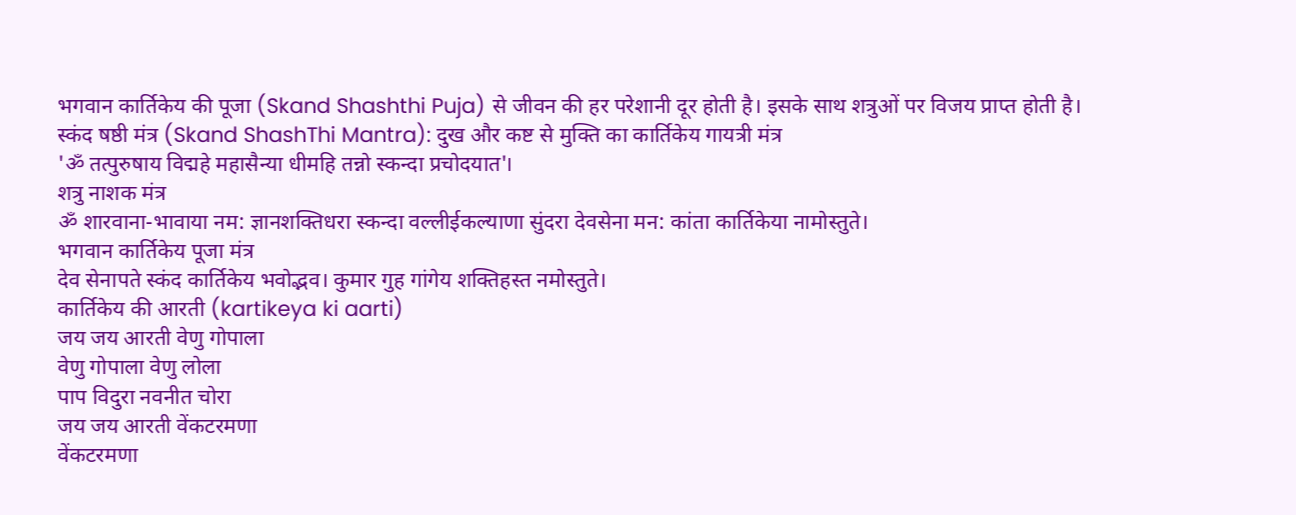भगवान कार्तिकेय की पूजा (Skand Shashthi Puja) से जीवन की हर परेशानी दूर होती है। इसके साथ शत्रुओं पर विजय प्राप्त होती है।
स्कंद षष्ठी मंत्र (Skand ShashThi Mantra): दुख और कष्ट से मुक्ति का कार्तिकेय गायत्री मंत्र
'ॐ तत्पुरुषाय विद्महे महासैन्या धीमहि तन्नो स्कन्दा प्रचोदयात'।
शत्रु नाशक मंत्र
ॐ शारवाना-भावाया नम: ज्ञानशक्तिधरा स्कन्दा वल्लीईकल्याणा सुंदरा देवसेना मन: कांता कार्तिकेया नामोस्तुते।
भगवान कार्तिकेय पूजा मंत्र
देव सेनापते स्कंद कार्तिकेय भवोद्भव। कुमार गुह गांगेय शक्तिहस्त नमोस्तुते।
कार्तिकेय की आरती (kartikeya ki aarti)
जय जय आरती वेणु गोपाला
वेणु गोपाला वेणु लोला
पाप विदुरा नवनीत चोरा
जय जय आरती वेंकटरमणा
वेंकटरमणा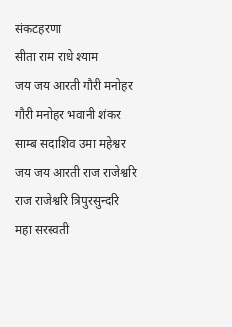संकटहरणा
सीता राम राधे श्याम
जय जय आरती गौरी मनोहर
गौरी मनोहर भवानी शंकर
साम्ब सदाशिव उमा महेश्वर
जय जय आरती राज राजेश्वरि
राज राजेश्वरि त्रिपुरसुन्दरि
महा सरस्वती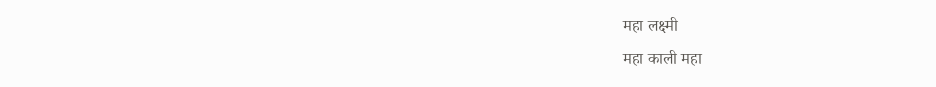महा लक्ष्मी
महा काली महा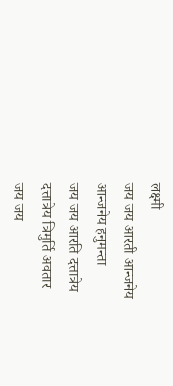लक्ष्मी
जय जय आरती आन्जनेय
आन्जनेय हनुमन्ता
जय जय आरति दत्तात्रेय
दत्तात्रेय त्रिमुर्ति अवतार
जय जय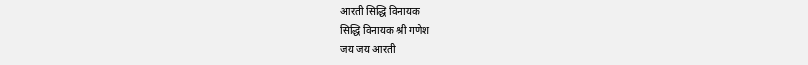आरती सिद्धि विनायक
सिद्धि विनायक श्री गणेश
जय जय आरती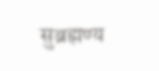सुब्रह्मण्य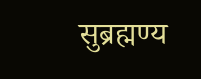सुब्रह्मण्य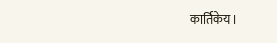कार्तिकेय।